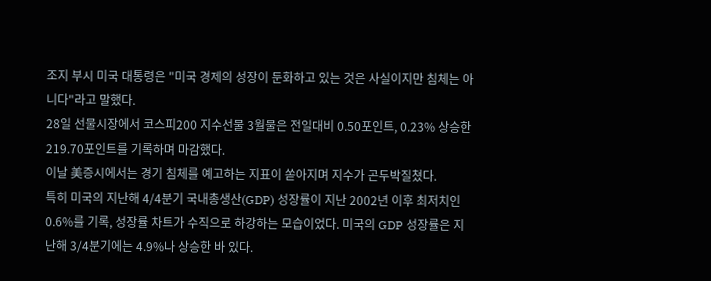조지 부시 미국 대통령은 "미국 경제의 성장이 둔화하고 있는 것은 사실이지만 침체는 아니다"라고 말했다.
28일 선물시장에서 코스피200 지수선물 3월물은 전일대비 0.50포인트, 0.23% 상승한 219.70포인트를 기록하며 마감했다.
이날 美증시에서는 경기 침체를 예고하는 지표이 쏟아지며 지수가 곤두박질쳤다.
특히 미국의 지난해 4/4분기 국내총생산(GDP) 성장률이 지난 2002년 이후 최저치인 0.6%를 기록, 성장률 차트가 수직으로 하강하는 모습이었다. 미국의 GDP 성장률은 지난해 3/4분기에는 4.9%나 상승한 바 있다.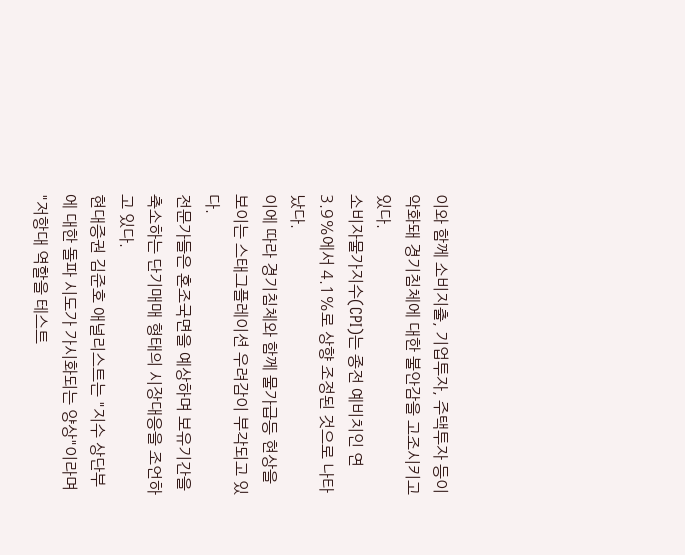이와 함께 소비지출, 기업투자, 주택투자 등이 악화돼 경기침체에 대한 불안감을 고조시키고 있다.
소비자물가지수(CPI)는 종전 예비치인 연 3.9%에서 4.1%로 상향 조정된 것으로 나타났다.
이에 따라 경기침체와 함께 물가급등 현상을 보이는 스태그플레이션 우려감이 부각되고 있다.
전문가들은 혼조국면을 예상하며 보유기간을 축소하는 단기매매 형태의 시장대응을 조언하고 있다.
현대증권 김준호 애널리스트는 "지수 상단부에 대한 돌파 시도가 가시화되는 양상"이라며 "저항대 역할을 테스트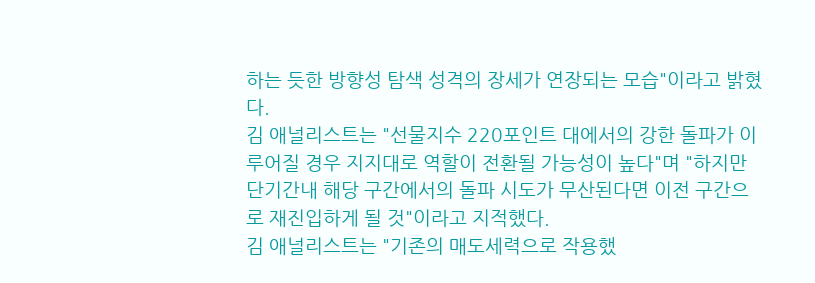하는 듯한 방향성 탐색 성격의 장세가 연장되는 모습"이라고 밝혔다.
김 애널리스트는 "선물지수 220포인트 대에서의 강한 돌파가 이루어질 경우 지지대로 역할이 전환될 가능성이 높다"며 "하지만 단기간내 해당 구간에서의 돌파 시도가 무산된다면 이전 구간으로 재진입하게 될 것"이라고 지적했다.
김 애널리스트는 "기존의 매도세력으로 작용했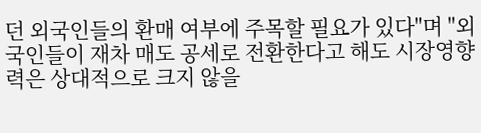던 외국인들의 환매 여부에 주목할 필요가 있다"며 "외국인들이 재차 매도 공세로 전환한다고 해도 시장영향력은 상대적으로 크지 않을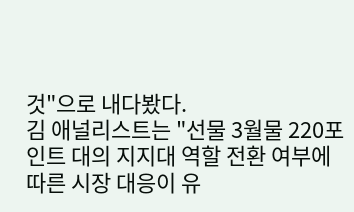것"으로 내다봤다.
김 애널리스트는 "선물 3월물 220포인트 대의 지지대 역할 전환 여부에 따른 시장 대응이 유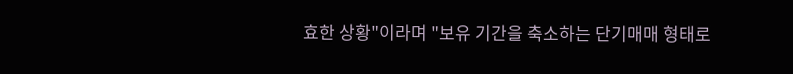효한 상황"이라며 "보유 기간을 축소하는 단기매매 형태로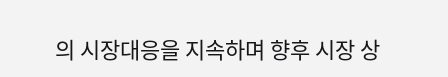의 시장대응을 지속하며 향후 시장 상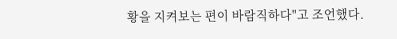황을 지켜보는 편이 바람직하다"고 조언했다.